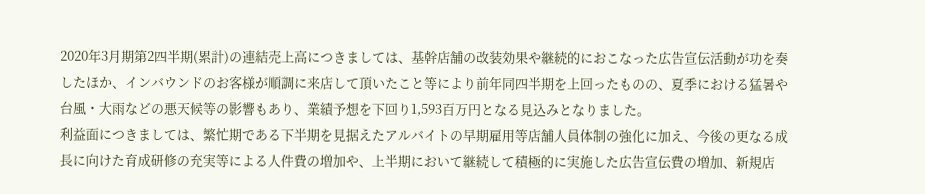2020年3月期第2四半期(累計)の連結売上高につきましては、基幹店舗の改装効果や継続的におこなった広告宣伝活動が功を奏したほか、インバウンドのお客様が順調に来店して頂いたこと等により前年同四半期を上回ったものの、夏季における猛暑や台風・大雨などの悪天候等の影響もあり、業績予想を下回り1,593百万円となる見込みとなりました。
利益面につきましては、繁忙期である下半期を見据えたアルバイトの早期雇用等店舗人員体制の強化に加え、今後の更なる成長に向けた育成研修の充実等による人件費の増加や、上半期において継続して積極的に実施した広告宣伝費の増加、新規店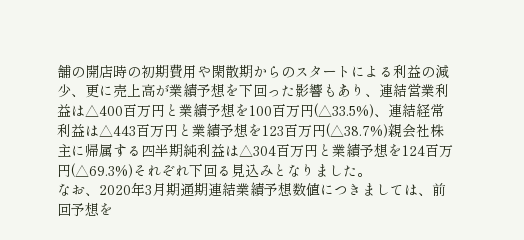舗の開店時の初期費用や閑散期からのスタートによる利益の減少、更に売上高が業績予想を下回った影響もあり、連結営業利益は△400百万円と業績予想を100百万円(△33.5%)、連結経常利益は△443百万円と業績予想を123百万円(△38.7%)親会社株主に帰属する四半期純利益は△304百万円と業績予想を124百万円(△69.3%)それぞれ下回る見込みとなりました。
なお、2020年3月期通期連結業績予想数値につきましては、前回予想を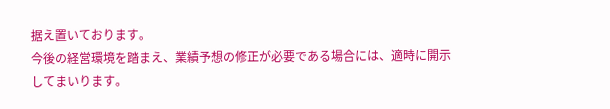据え置いております。
今後の経営環境を踏まえ、業績予想の修正が必要である場合には、適時に開示してまいります。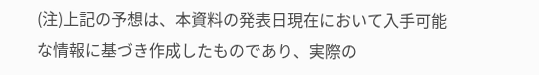(注)上記の予想は、本資料の発表日現在において入手可能な情報に基づき作成したものであり、実際の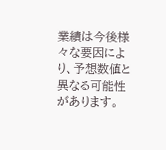業績は今後様々な要因により、予想数値と異なる可能性があります。